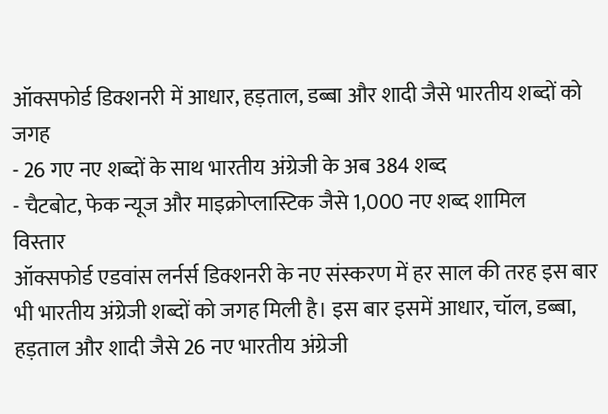ऑक्सफोर्ड डिक्शनरी में आधार, हड़ताल, डब्बा और शादी जैसे भारतीय शब्दों को जगह
- 26 गए नए शब्दों के साथ भारतीय अंग्रेजी के अब 384 शब्द
- चैटबोट, फेक न्यूज और माइक्रोप्लास्टिक जैसे 1,000 नए शब्द शामिल
विस्तार
ऑक्सफोर्ड एडवांस लर्नर्स डिक्शनरी के नए संस्करण में हर साल की तरह इस बार भी भारतीय अंग्रेजी शब्दों को जगह मिली है। इस बार इसमें आधार, चॉल, डब्बा, हड़ताल और शादी जैसे 26 नए भारतीय अंग्रेजी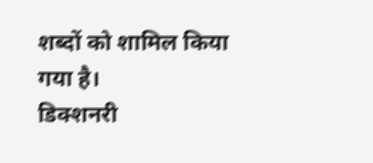शब्दों को शामिल किया गया है।
डिक्शनरी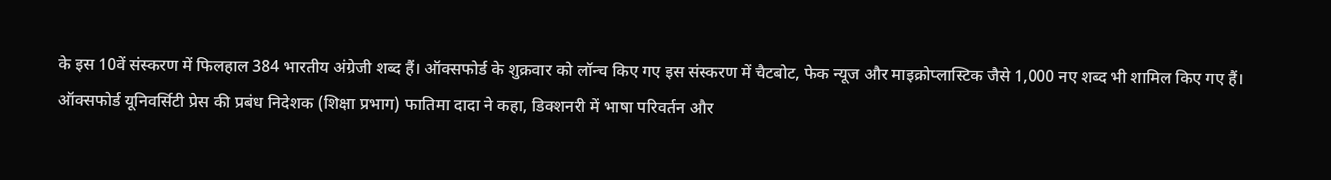के इस 10वें संस्करण में फिलहाल 384 भारतीय अंग्रेजी शब्द हैं। ऑक्सफोर्ड के शुक्रवार को लॉन्च किए गए इस संस्करण में चैटबोट, फेक न्यूज और माइक्रोप्लास्टिक जैसे 1,000 नए शब्द भी शामिल किए गए हैं।
ऑक्सफोर्ड यूनिवर्सिटी प्रेस की प्रबंध निदेशक (शिक्षा प्रभाग) फातिमा दादा ने कहा, डिक्शनरी में भाषा परिवर्तन और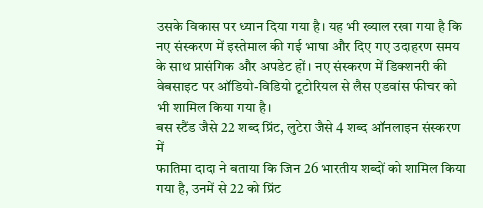उसके विकास पर ध्यान दिया गया है। यह भी ख्याल रखा गया है कि नए संस्करण में इस्तेमाल की गई भाषा और दिए गए उदाहरण समय के साथ प्रासंगिक और अपडेट हों। नए संस्करण में डिक्शनरी की वेबसाइट पर ऑडियो-विडियो टूटोरियल से लैस एडवांस फीचर को भी शामिल किया गया है।
बस स्टैंड जैसे 22 शब्द प्रिंट, लुटेरा जैसे 4 शब्द ऑनलाइन संस्करण में
फातिमा दादा ने बताया कि जिन 26 भारतीय शब्दों को शामिल किया गया है, उनमें से 22 को प्रिंट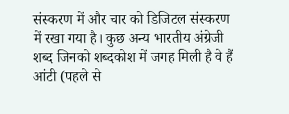संस्करण में और चार को डिजिटल संस्करण में रखा गया है। कुछ अन्य भारतीय अंग्रेजी शब्द जिनको शब्दकोश में जगह मिली है वे हैं आंटी (पहले से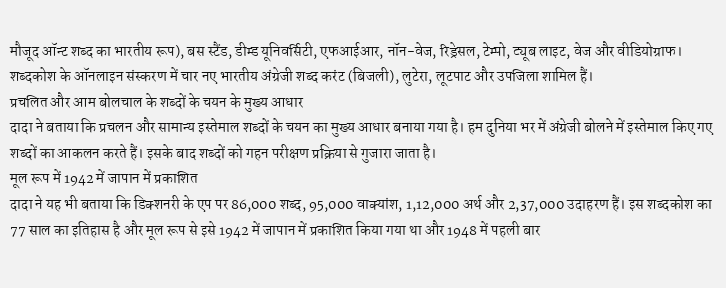मौजूद ऑन्ट शब्द का भारतीय रूप), बस स्टैंड, डीम्ड यूनिवर्सिटी, एफआईआर, नॉन-वेज, रिड्रेसल, टेम्पो, ट्यूब लाइट, वेज और वीडियोग्राफ। शब्दकोश के ऑनलाइन संस्करण में चार नए भारतीय अंग्रेजी शब्द करंट (बिजली), लुटेरा, लूटपाट और उपजिला शामिल हैं।
प्रचलित और आम बोलचाल के शब्दों के चयन के मुख्य आधार
दादा ने बताया कि प्रचलन और सामान्य इस्तेमाल शब्दों के चयन का मुख्य आधार बनाया गया है। हम दुनिया भर में अंग्रेजी बोलने में इस्तेमाल किए गए शब्दों का आकलन करते हैं। इसके बाद शब्दों को गहन परीक्षण प्रक्रिया से गुजारा जाता है।
मूल रूप में 1942 में जापान में प्रकाशित
दादा ने यह भी बताया कि डिक्शनरी के एप पर 86,000 शब्द, 95,000 वाक्यांश, 1,12,000 अर्थ और 2,37,000 उदाहरण हैं। इस शब्दकोश का 77 साल का इतिहास है और मूल रूप से इसे 1942 में जापान में प्रकाशित किया गया था और 1948 में पहली बार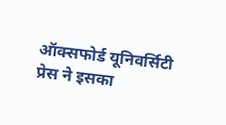ऑक्सफोर्ड यूनिवर्सिटी प्रेस ने इसका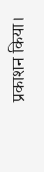प्रकाशन किया।